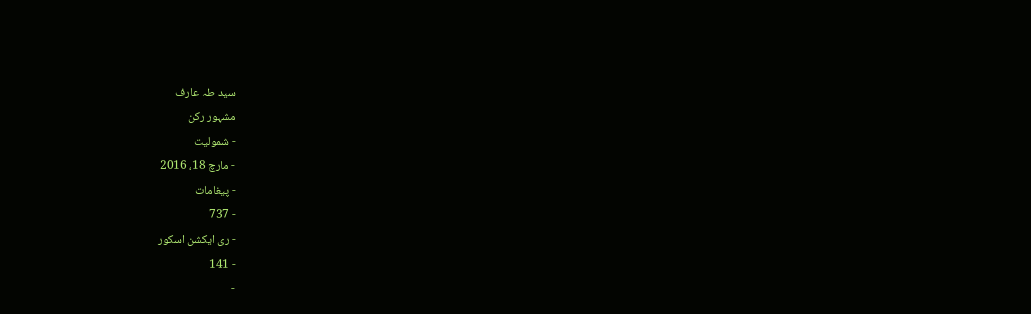سید طہ عارف
مشہور رکن
- شمولیت
- مارچ 18، 2016
- پیغامات
- 737
- ری ایکشن اسکور
- 141
-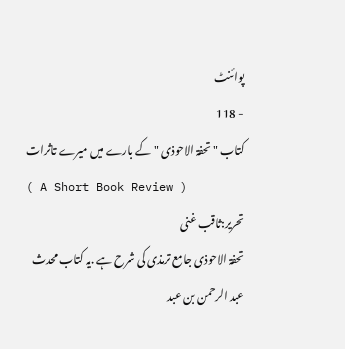پوائنٹ
- 118
کتاب " تحفۃ الاحوذی " کے بارے میں میرے تاثرات
( A Short Book Review )
تحریر:ثاقب غنی
تحفۃ الاحوذی جامع ترمذی کی شرح ہے .یہ کتاب محدث عبد الرحمن بن عبد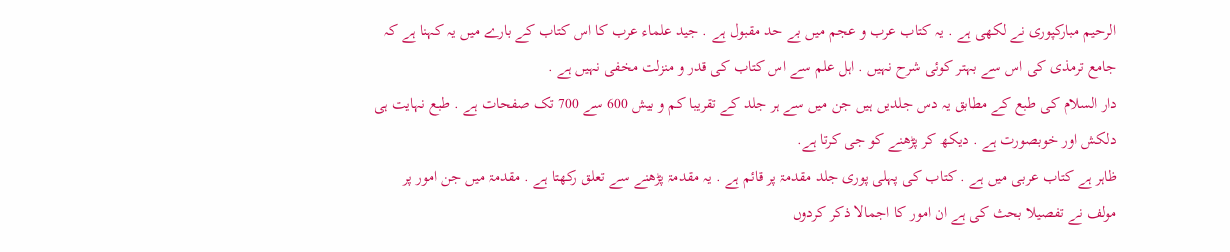الرحیم مبارکپوری نے لکھی ہے . یہ کتاب عرب و عجم میں بے حد مقبول ہے . جید علماء عرب کا اس کتاب کے بارے میں یہ کہنا ہے کہ جامع ترمذی کی اس سے بہتر کوئی شرح نہیں . اہل علم سے اس کتاب کی قدر و منزلت مخفی نہیں ہے .
دار السلام کی طبع کے مطابق یہ دس جلدیں ہیں جن میں سے ہر جلد کے تقریبا کم و بیش 600 سے 700 تک صفحات ہے . طبع نہایت ہی دلکش اور خوبصورت ہے . دیکھ کر پڑھنے کو جی کرتا ہے.
ظاہر ہے کتاب عربی میں ہے . کتاب کی پہلی پوری جلد مقدمۃ پر قائم ہے . یہ مقدمۃ پڑھنے سے تعلق رکھتا ہے . مقدمۃ میں جن امور پر مولف نے تفصیلا بحث کی ہے ان امور کا اجمالا ذکر کردوں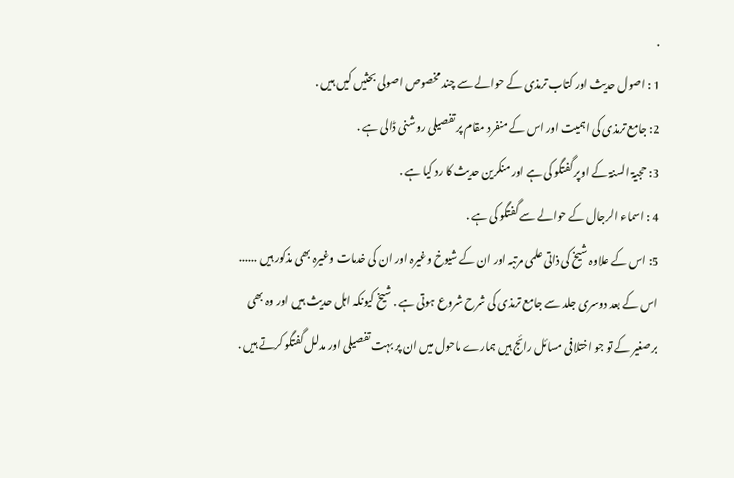.
1 : اصول حدیث اور کتاب ترمذی کے حوالے سے چند مخصوص اصولی بحثیں کیں ہیں .
2: جامع ترمذی کی اہمیت اور اس کے منفرد مقام پر تفصیلی روشنی ڈالی ہے .
3: حجیۃ السنۃ کے اوپر گفتگو کی ہے اور منکرین حدیث کا رد کیا ہے .
4 : اسماء الرجال کے حوالے سے گفتگو کی ہے .
5: اس کے علاوہ شیخ کی ذاتی علمی مرتبہ اور ان کے شیوخ وغیرہ اور ان کی خدمات وغیرہ بھی مذکور ہیں ......
اس کے بعد دوسری جلد سے جامع ترمذی کی شرح شروع ہوتی ہے . شیخ کیونکہ اہل حدیث ہیں اور وہ بھی برصغیر کے تو جو اختلافی مسائل رائج ہیں ہمارے ماحول میں ان پر بہت تفصیلی اور مدلل گفتگو کرتے ہیں .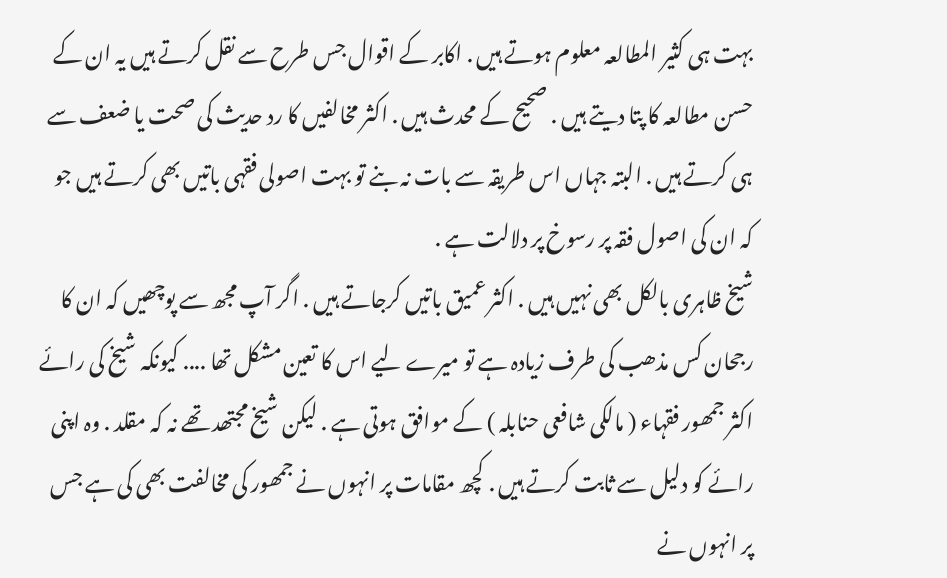بہت ہی کثیر المطالعہ معلوم ہوتے ہیں . اکابر کے اقوال جس طرح سے نقل کرتے ہیں یہ ان کے حسن مطالعہ کا پتا دیتے ہیں . صحیح کے محدث ہیں . اکثر مخالفیں کا رد حدیث کی صحت یا ضعف سے ہی کرتے ہیں . البتہ جہاں اس طریقہ سے بات نہ بنے تو بہت اصولی فقہی باتیں بھی کرتے ہیں جو کہ ان کی اصول فقہ پر رسوخ پر دلالت ہے .
شیخ ظاہری بالکل بھی نہیں ہیں . اکثر عمیق باتیں کرجاتے ہیں . اگر آپ مجھ سے پوچھیں کہ ان کا رجحان کس مذھب کی طرف زیادہ ہے تو میرے لیے اس کا تعین مشکل تھا .... کیونکہ شیخ کی رائے اکثر جمھور فقہاء ( مالکی شافعی حنابلہ ) کے موافق ہوتی ہے . لیکن شیخ مجتھد تھے نہ کہ مقلد . وہ اپنی رائے کو دلیل سے ثابت کرتے ہیں . کچھ مقامات پر انہوں نے جمھور کی مخالفت بھی کی ہے جس پر انہوں نے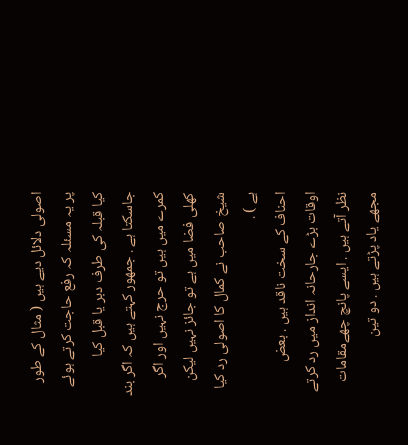اصولی دلائل دیے ہیں ( مثال کے طور پر یہ مسئلہ کہ رفع حاجت کرتے ہوئے کیا قبلہ کی طرف دبر یا قبل کیا جاسکتا ہے . جمھور کہتے ہیں کہ اگر بند کمرے میں ہیں تو حرج نہیں اور اگر کھلی فضا میں ہے تو جائز نہیں لیکن شیخ صاحب نے کمال کا اصولی رد کیا ہے ) .
احناف کے سخت ناقد ہیں . بعض اوقات بڑے جارحانہ انداز میں رد کرتے نظر آتے ہیں . ایسے پانچ چھےمقامات مجھے یاد پڑتے ہیں . دو تین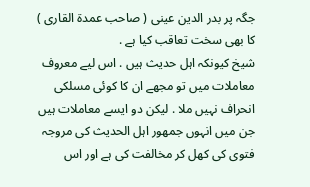جگہ پر بدر الدین عینی ( صاحب عمدۃ القاری ) کا بھی سخت تعاقب کیا ہے .
شیخ کیونکہ اہل حدیث ہیں . اس لیے معروف معاملات میں تو مجھے ان کا کوئی مسلکی انحراف نہیں ملا . لیکن دو ایسے معاملات ہیں جن میں انہوں جمھور اہل الحدیث کی مروجہ فتوی کی کھل کر مخالفت کی ہے اور اس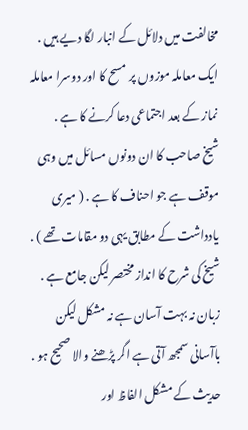مخالفت میں دلائل کے انبار لگا دیے ہیں . ایک معاملہ موزوں پر مسح کا اور دوسرا معاملہ نماز کے بعد اجتماعی دعا کرنے کا ہے .
شیخ صاحب کا ان دونوں مسائل میں وہی موقف ہے جو احناف کا ہے . ( میری یادداشت کے مطابق یہی دو مقامات تھے ) .
شیخ کی شرح کا انداز مختصر لیکن جامع ہے . زبان نہ بہت آسان ہے نہ مشکل لیکن باآسانی سمجھ آتی ہے اگر پڑھنے والا صحیح ہو . حدیث کے مشکل الفاظ اور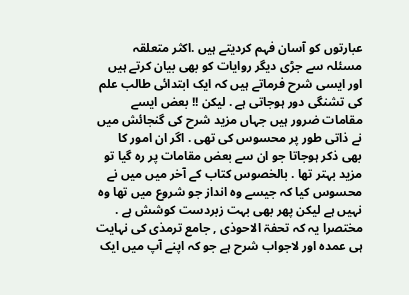عبارتوں کو آسان فہم کردیتے ہیں .اکثر متعلقہ مسئلہ سے جڑی دیگر روایات کو بھی بیان کرتے ہیں اور ایسی شرح فرماتے ہیں کہ ایک ابتدائی طالب علم کی تشنگی دور ہوجاتی ہے . لیکن !! بعض ایسے مقامات ضرور ہیں جہاں مزید شرح کی گنجائش میں نے ذاتی طور پر محسوس کی تھی . اگر ان امور کا بھی ذکر ہوجاتا جو ان سے بعض مقامات پر رہ گیا تو مزید بہتر تھا . بالخصوس کتاب کے آخر میں میں نے محسوس کیا کہ جیسے وہ انداز جو شروع میں تھا وہ نہیں ہے لیکن پھر بھی بہت زبردست کوشش ہے .
مختصرا یہ کہ تحفۃ الاحوذی , جامع ترمذی کی نہایت ہی عمدہ اور لاجواب شرح ہے جو کہ اپنے آپ میں ایک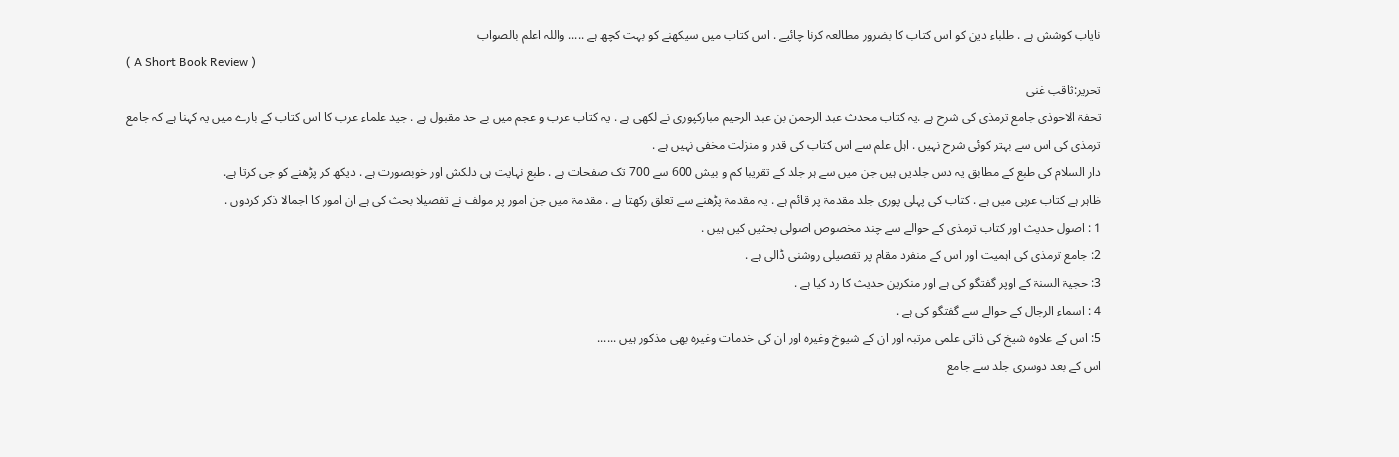نایاب کوشش ہے . طلباء دین کو اس کتاب کا بضرور مطالعہ کرنا چائیے . اس کتاب میں سیکھنے کو بہت کچھ ہے ..... واللہ اعلم بالصواب
( A Short Book Review )
تحریر:ثاقب غنی
تحفۃ الاحوذی جامع ترمذی کی شرح ہے .یہ کتاب محدث عبد الرحمن بن عبد الرحیم مبارکپوری نے لکھی ہے . یہ کتاب عرب و عجم میں بے حد مقبول ہے . جید علماء عرب کا اس کتاب کے بارے میں یہ کہنا ہے کہ جامع ترمذی کی اس سے بہتر کوئی شرح نہیں . اہل علم سے اس کتاب کی قدر و منزلت مخفی نہیں ہے .
دار السلام کی طبع کے مطابق یہ دس جلدیں ہیں جن میں سے ہر جلد کے تقریبا کم و بیش 600 سے 700 تک صفحات ہے . طبع نہایت ہی دلکش اور خوبصورت ہے . دیکھ کر پڑھنے کو جی کرتا ہے.
ظاہر ہے کتاب عربی میں ہے . کتاب کی پہلی پوری جلد مقدمۃ پر قائم ہے . یہ مقدمۃ پڑھنے سے تعلق رکھتا ہے . مقدمۃ میں جن امور پر مولف نے تفصیلا بحث کی ہے ان امور کا اجمالا ذکر کردوں .
1 : اصول حدیث اور کتاب ترمذی کے حوالے سے چند مخصوص اصولی بحثیں کیں ہیں .
2: جامع ترمذی کی اہمیت اور اس کے منفرد مقام پر تفصیلی روشنی ڈالی ہے .
3: حجیۃ السنۃ کے اوپر گفتگو کی ہے اور منکرین حدیث کا رد کیا ہے .
4 : اسماء الرجال کے حوالے سے گفتگو کی ہے .
5: اس کے علاوہ شیخ کی ذاتی علمی مرتبہ اور ان کے شیوخ وغیرہ اور ان کی خدمات وغیرہ بھی مذکور ہیں ......
اس کے بعد دوسری جلد سے جامع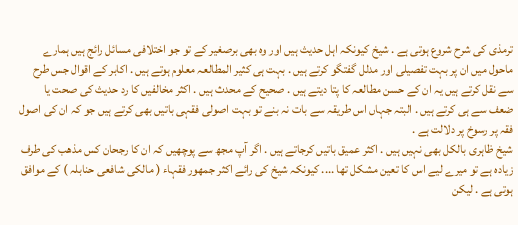ترمذی کی شرح شروع ہوتی ہے . شیخ کیونکہ اہل حدیث ہیں اور وہ بھی برصغیر کے تو جو اختلافی مسائل رائج ہیں ہمارے ماحول میں ان پر بہت تفصیلی اور مدلل گفتگو کرتے ہیں . بہت ہی کثیر المطالعہ معلوم ہوتے ہیں . اکابر کے اقوال جس طرح سے نقل کرتے ہیں یہ ان کے حسن مطالعہ کا پتا دیتے ہیں . صحیح کے محدث ہیں . اکثر مخالفیں کا رد حدیث کی صحت یا ضعف سے ہی کرتے ہیں . البتہ جہاں اس طریقہ سے بات نہ بنے تو بہت اصولی فقہی باتیں بھی کرتے ہیں جو کہ ان کی اصول فقہ پر رسوخ پر دلالت ہے .
شیخ ظاہری بالکل بھی نہیں ہیں . اکثر عمیق باتیں کرجاتے ہیں . اگر آپ مجھ سے پوچھیں کہ ان کا رجحان کس مذھب کی طرف زیادہ ہے تو میرے لیے اس کا تعین مشکل تھا .... کیونکہ شیخ کی رائے اکثر جمھور فقہاء ( مالکی شافعی حنابلہ ) کے موافق ہوتی ہے . لیکن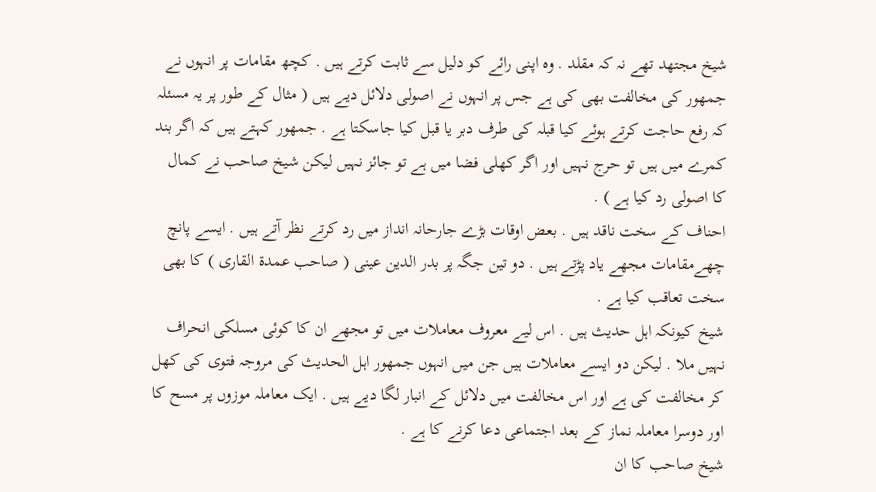شیخ مجتھد تھے نہ کہ مقلد . وہ اپنی رائے کو دلیل سے ثابت کرتے ہیں . کچھ مقامات پر انہوں نے جمھور کی مخالفت بھی کی ہے جس پر انہوں نے اصولی دلائل دیے ہیں ( مثال کے طور پر یہ مسئلہ کہ رفع حاجت کرتے ہوئے کیا قبلہ کی طرف دبر یا قبل کیا جاسکتا ہے . جمھور کہتے ہیں کہ اگر بند کمرے میں ہیں تو حرج نہیں اور اگر کھلی فضا میں ہے تو جائز نہیں لیکن شیخ صاحب نے کمال کا اصولی رد کیا ہے ) .
احناف کے سخت ناقد ہیں . بعض اوقات بڑے جارحانہ انداز میں رد کرتے نظر آتے ہیں . ایسے پانچ چھےمقامات مجھے یاد پڑتے ہیں . دو تین جگہ پر بدر الدین عینی ( صاحب عمدۃ القاری ) کا بھی سخت تعاقب کیا ہے .
شیخ کیونکہ اہل حدیث ہیں . اس لیے معروف معاملات میں تو مجھے ان کا کوئی مسلکی انحراف نہیں ملا . لیکن دو ایسے معاملات ہیں جن میں انہوں جمھور اہل الحدیث کی مروجہ فتوی کی کھل کر مخالفت کی ہے اور اس مخالفت میں دلائل کے انبار لگا دیے ہیں . ایک معاملہ موزوں پر مسح کا اور دوسرا معاملہ نماز کے بعد اجتماعی دعا کرنے کا ہے .
شیخ صاحب کا ان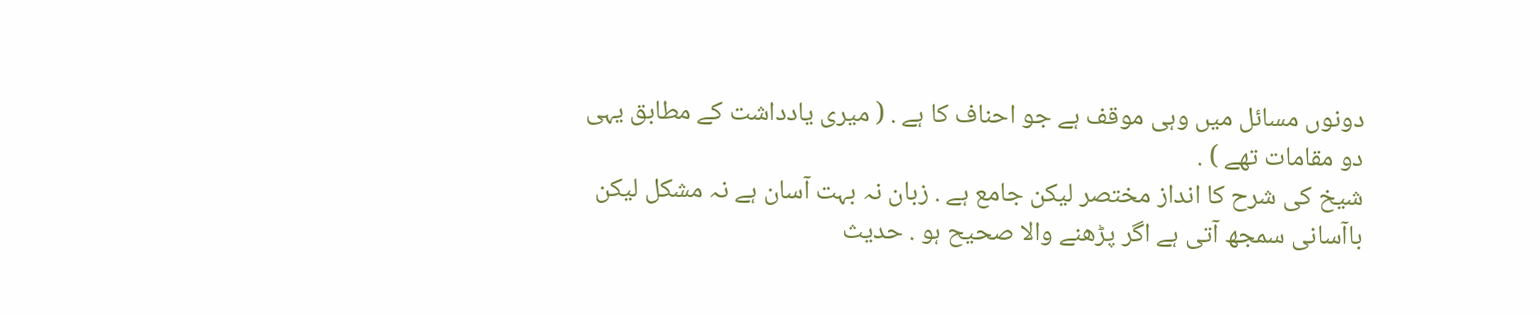دونوں مسائل میں وہی موقف ہے جو احناف کا ہے . ( میری یادداشت کے مطابق یہی دو مقامات تھے ) .
شیخ کی شرح کا انداز مختصر لیکن جامع ہے . زبان نہ بہت آسان ہے نہ مشکل لیکن باآسانی سمجھ آتی ہے اگر پڑھنے والا صحیح ہو . حدیث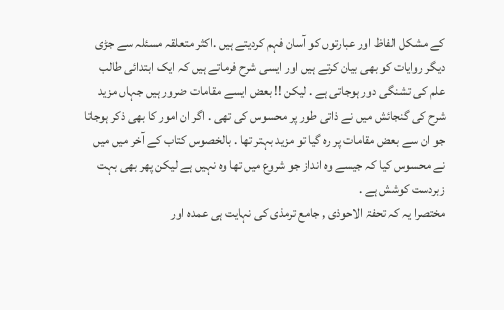کے مشکل الفاظ اور عبارتوں کو آسان فہم کردیتے ہیں .اکثر متعلقہ مسئلہ سے جڑی دیگر روایات کو بھی بیان کرتے ہیں اور ایسی شرح فرماتے ہیں کہ ایک ابتدائی طالب علم کی تشنگی دور ہوجاتی ہے . لیکن !! بعض ایسے مقامات ضرور ہیں جہاں مزید شرح کی گنجائش میں نے ذاتی طور پر محسوس کی تھی . اگر ان امور کا بھی ذکر ہوجاتا جو ان سے بعض مقامات پر رہ گیا تو مزید بہتر تھا . بالخصوس کتاب کے آخر میں میں نے محسوس کیا کہ جیسے وہ انداز جو شروع میں تھا وہ نہیں ہے لیکن پھر بھی بہت زبردست کوشش ہے .
مختصرا یہ کہ تحفۃ الاحوذی , جامع ترمذی کی نہایت ہی عمدہ اور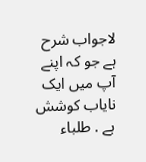لاجواب شرح ہے جو کہ اپنے آپ میں ایک نایاب کوشش ہے . طلباء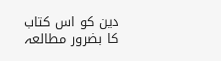دین کو اس کتاب کا بضرور مطالعہ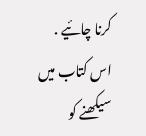کرنا چائیے . اس کتاب میں سیکھنے کو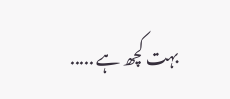بہت کچھ ہے .....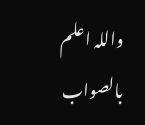واللہ اعلم بالصواب